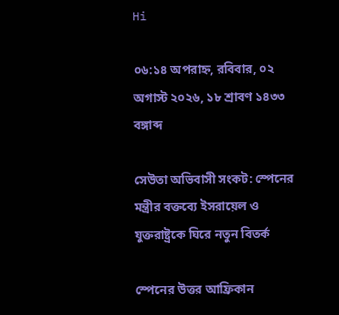Hi

০৬:১৪ অপরাহ্ন, রবিবার, ০২ অগাস্ট ২০২৬, ১৮ শ্রাবণ ১৪৩৩ বঙ্গাব্দ

সেউতা অভিবাসী সংকট: স্পেনের মন্ত্রীর বক্তব্যে ইসরায়েল ও যুক্তরাষ্ট্রকে ঘিরে নতুন বিতর্ক

স্পেনের উত্তর আফ্রিকান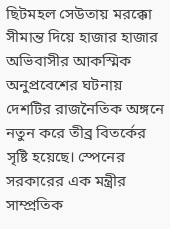ছিটমহল সেউতায় মরক্কো সীমান্ত দিয়ে হাজার হাজার অভিবাসীর আকস্মিক অনুপ্রবেশের ঘটনায় দেশটির রাজনৈতিক অঙ্গনে নতুন করে তীব্র বিতর্কের সৃষ্টি হয়েছে। স্পেনের সরকারের এক মন্ত্রীর সাম্প্রতিক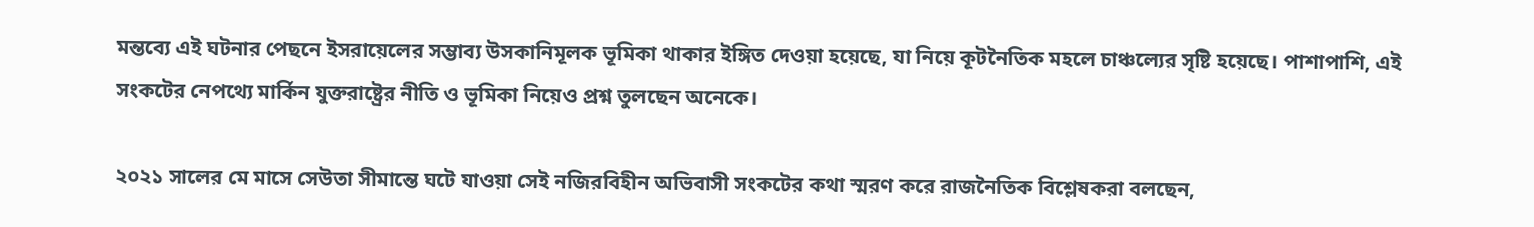মন্তব্যে এই ঘটনার পেছনে ইসরায়েলের সম্ভাব্য উসকানিমূলক ভূমিকা থাকার ইঙ্গিত দেওয়া হয়েছে, যা নিয়ে কূটনৈতিক মহলে চাঞ্চল্যের সৃষ্টি হয়েছে। পাশাপাশি, এই সংকটের নেপথ্যে মার্কিন যুক্তরাষ্ট্রের নীতি ও ভূমিকা নিয়েও প্রশ্ন তুলছেন অনেকে।

২০২১ সালের মে মাসে সেউতা সীমান্তে ঘটে যাওয়া সেই নজিরবিহীন অভিবাসী সংকটের কথা স্মরণ করে রাজনৈতিক বিশ্লেষকরা বলছেন,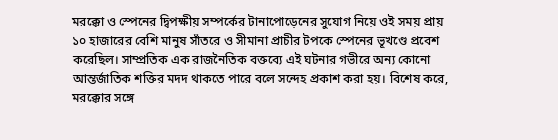মরক্কো ও স্পেনের দ্বিপক্ষীয় সম্পর্কের টানাপোড়েনের সুযোগ নিয়ে ওই সময় প্রায় ১০ হাজারের বেশি মানুষ সাঁতরে ও সীমানা প্রাচীর টপকে স্পেনের ভূখণ্ডে প্রবেশ করেছিল। সাম্প্রতিক এক রাজনৈতিক বক্তব্যে এই ঘটনার গভীরে অন্য কোনো আন্তর্জাতিক শক্তির মদদ থাকতে পারে বলে সন্দেহ প্রকাশ করা হয়। বিশেষ করে, মরক্কোর সঙ্গে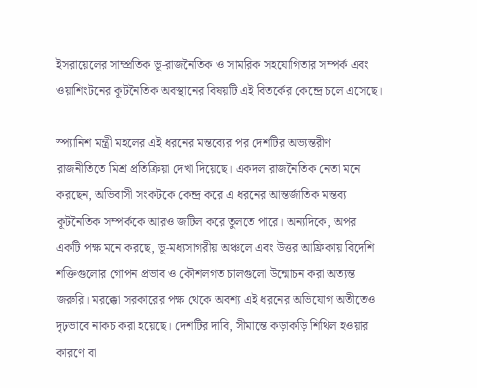ইসরায়েলের সাম্প্রতিক ভূ-রাজনৈতিক ও সামরিক সহযোগিতার সম্পর্ক এবং ওয়াশিংটনের কূটনৈতিক অবস্থানের বিষয়টি এই বিতর্কের কেন্দ্রে চলে এসেছে।

স্প্যানিশ মন্ত্রী মহলের এই ধরনের মন্তব্যের পর দেশটির অভ্যন্তরীণ রাজনীতিতে মিশ্র প্রতিক্রিয়া দেখা দিয়েছে। একদল রাজনৈতিক নেতা মনে করছেন, অভিবাসী সংকটকে কেন্দ্র করে এ ধরনের আন্তর্জাতিক মন্তব্য কূটনৈতিক সম্পর্ককে আরও জটিল করে তুলতে পারে। অন্যদিকে, অপর একটি পক্ষ মনে করছে, ভূ-মধ্যসাগরীয় অঞ্চলে এবং উত্তর আফ্রিকায় বিদেশি শক্তিগুলোর গোপন প্রভাব ও কৌশলগত চালগুলো উন্মোচন করা অত্যন্ত জরুরি। মরক্কো সরকারের পক্ষ থেকে অবশ্য এই ধরনের অভিযোগ অতীতেও দৃঢ়ভাবে নাকচ করা হয়েছে। দেশটির দাবি, সীমান্তে কড়াকড়ি শিথিল হওয়ার কারণে বা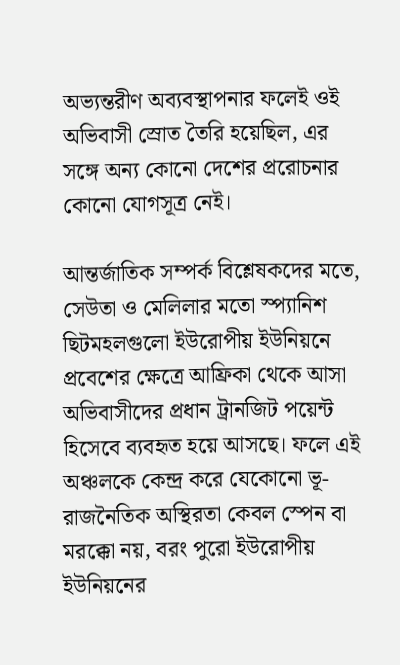অভ্যন্তরীণ অব্যবস্থাপনার ফলেই ওই অভিবাসী স্রোত তৈরি হয়েছিল, এর সঙ্গে অন্য কোনো দেশের প্ররোচনার কোনো যোগসূত্র নেই।

আন্তর্জাতিক সম্পর্ক বিশ্লেষকদের মতে, সেউতা ও মেলিলার মতো স্প্যানিশ ছিটমহলগুলো ইউরোপীয় ইউনিয়নে প্রবেশের ক্ষেত্রে আফ্রিকা থেকে আসা অভিবাসীদের প্রধান ট্রানজিট পয়েন্ট হিসেবে ব্যবহৃত হয়ে আসছে। ফলে এই অঞ্চলকে কেন্দ্র করে যেকোনো ভূ-রাজনৈতিক অস্থিরতা কেবল স্পেন বা মরক্কো নয়, বরং পুরো ইউরোপীয় ইউনিয়নের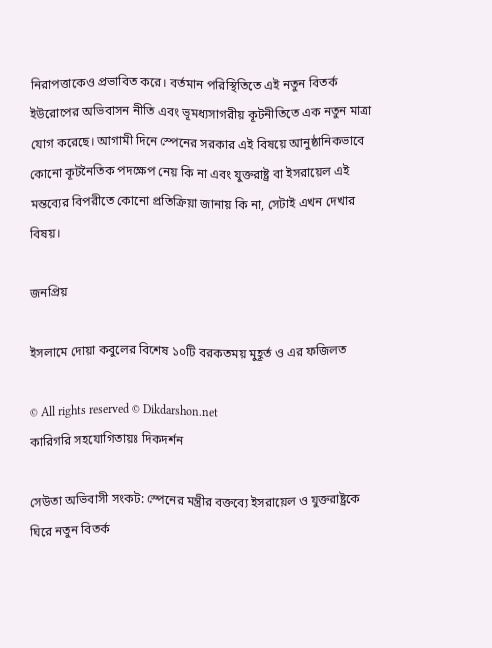নিরাপত্তাকেও প্রভাবিত করে। বর্তমান পরিস্থিতিতে এই নতুন বিতর্ক ইউরোপের অভিবাসন নীতি এবং ভূমধ্যসাগরীয় কূটনীতিতে এক নতুন মাত্রা যোগ করেছে। আগামী দিনে স্পেনের সরকার এই বিষয়ে আনুষ্ঠানিকভাবে কোনো কূটনৈতিক পদক্ষেপ নেয় কি না এবং যুক্তরাষ্ট্র বা ইসরায়েল এই মন্তব্যের বিপরীতে কোনো প্রতিক্রিয়া জানায় কি না, সেটাই এখন দেখার বিষয়।

জনপ্রিয়

ইসলামে দোয়া কবুলের বিশেষ ১০টি বরকতময় মুহূর্ত ও এর ফজিলত

© All rights reserved © Dikdarshon.net
কারিগরি সহযোগিতায়ঃ দিকদর্শন

সেউতা অভিবাসী সংকট: স্পেনের মন্ত্রীর বক্তব্যে ইসরায়েল ও যুক্তরাষ্ট্রকে ঘিরে নতুন বিতর্ক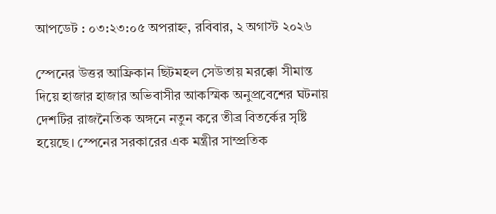আপডেট : ০৩:২৩:০৫ অপরাহ্ন, রবিবার, ২ অগাস্ট ২০২৬

স্পেনের উত্তর আফ্রিকান ছিটমহল সেউতায় মরক্কো সীমান্ত দিয়ে হাজার হাজার অভিবাসীর আকস্মিক অনুপ্রবেশের ঘটনায় দেশটির রাজনৈতিক অঙ্গনে নতুন করে তীব্র বিতর্কের সৃষ্টি হয়েছে। স্পেনের সরকারের এক মন্ত্রীর সাম্প্রতিক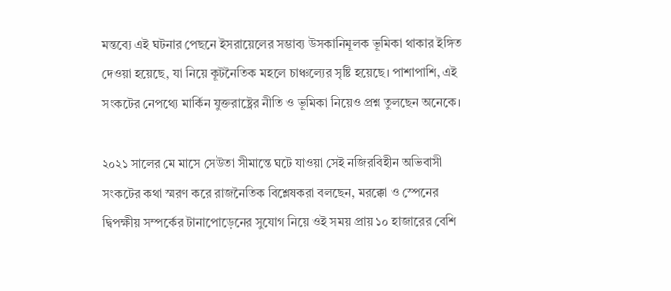মন্তব্যে এই ঘটনার পেছনে ইসরায়েলের সম্ভাব্য উসকানিমূলক ভূমিকা থাকার ইঙ্গিত দেওয়া হয়েছে, যা নিয়ে কূটনৈতিক মহলে চাঞ্চল্যের সৃষ্টি হয়েছে। পাশাপাশি, এই সংকটের নেপথ্যে মার্কিন যুক্তরাষ্ট্রের নীতি ও ভূমিকা নিয়েও প্রশ্ন তুলছেন অনেকে।

২০২১ সালের মে মাসে সেউতা সীমান্তে ঘটে যাওয়া সেই নজিরবিহীন অভিবাসী সংকটের কথা স্মরণ করে রাজনৈতিক বিশ্লেষকরা বলছেন, মরক্কো ও স্পেনের দ্বিপক্ষীয় সম্পর্কের টানাপোড়েনের সুযোগ নিয়ে ওই সময় প্রায় ১০ হাজারের বেশি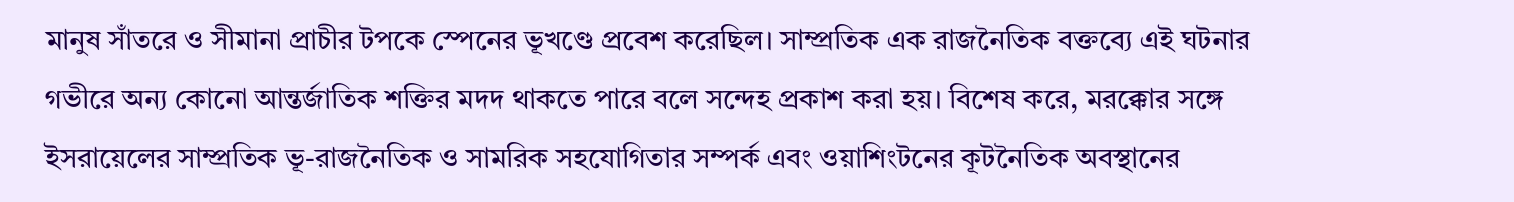মানুষ সাঁতরে ও সীমানা প্রাচীর টপকে স্পেনের ভূখণ্ডে প্রবেশ করেছিল। সাম্প্রতিক এক রাজনৈতিক বক্তব্যে এই ঘটনার গভীরে অন্য কোনো আন্তর্জাতিক শক্তির মদদ থাকতে পারে বলে সন্দেহ প্রকাশ করা হয়। বিশেষ করে, মরক্কোর সঙ্গে ইসরায়েলের সাম্প্রতিক ভূ-রাজনৈতিক ও সামরিক সহযোগিতার সম্পর্ক এবং ওয়াশিংটনের কূটনৈতিক অবস্থানের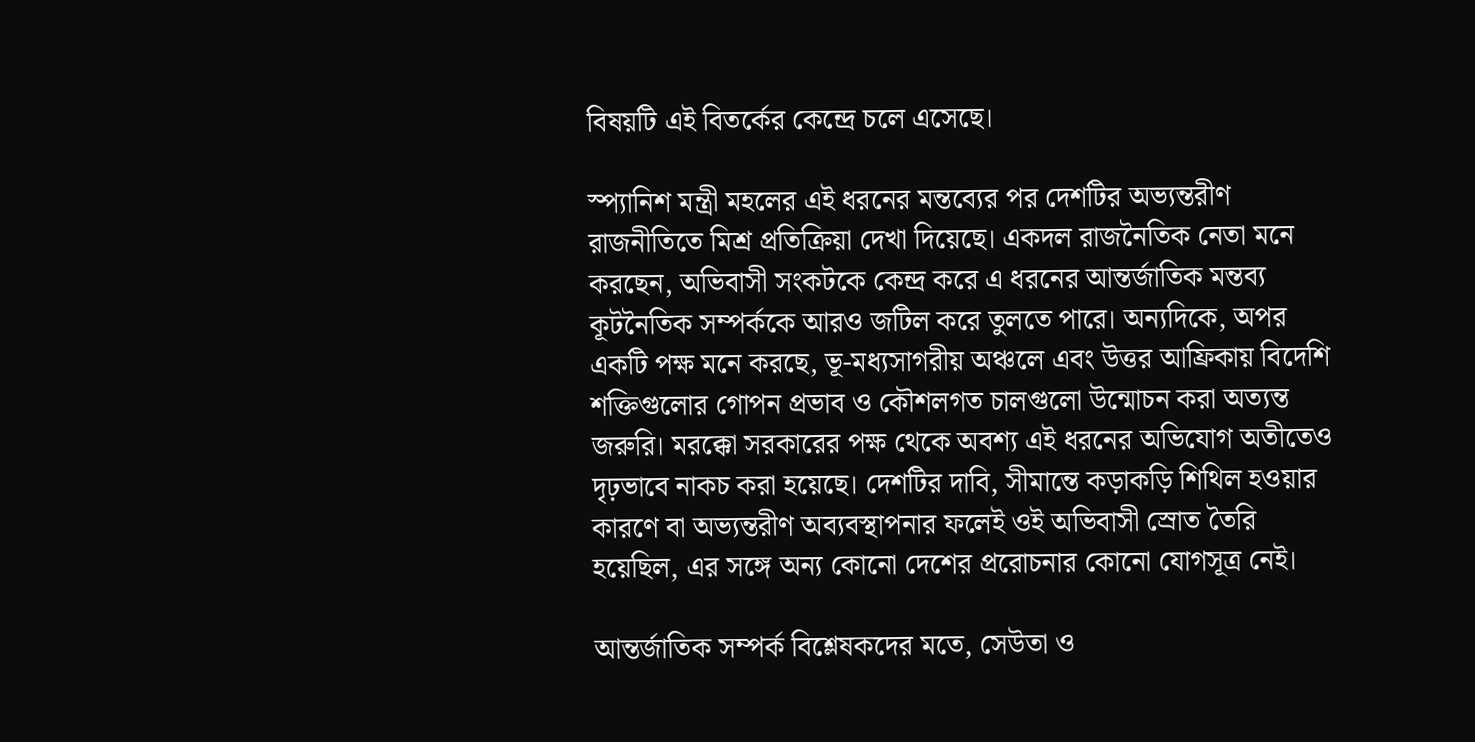বিষয়টি এই বিতর্কের কেন্দ্রে চলে এসেছে।

স্প্যানিশ মন্ত্রী মহলের এই ধরনের মন্তব্যের পর দেশটির অভ্যন্তরীণ রাজনীতিতে মিশ্র প্রতিক্রিয়া দেখা দিয়েছে। একদল রাজনৈতিক নেতা মনে করছেন, অভিবাসী সংকটকে কেন্দ্র করে এ ধরনের আন্তর্জাতিক মন্তব্য কূটনৈতিক সম্পর্ককে আরও জটিল করে তুলতে পারে। অন্যদিকে, অপর একটি পক্ষ মনে করছে, ভূ-মধ্যসাগরীয় অঞ্চলে এবং উত্তর আফ্রিকায় বিদেশি শক্তিগুলোর গোপন প্রভাব ও কৌশলগত চালগুলো উন্মোচন করা অত্যন্ত জরুরি। মরক্কো সরকারের পক্ষ থেকে অবশ্য এই ধরনের অভিযোগ অতীতেও দৃঢ়ভাবে নাকচ করা হয়েছে। দেশটির দাবি, সীমান্তে কড়াকড়ি শিথিল হওয়ার কারণে বা অভ্যন্তরীণ অব্যবস্থাপনার ফলেই ওই অভিবাসী স্রোত তৈরি হয়েছিল, এর সঙ্গে অন্য কোনো দেশের প্ররোচনার কোনো যোগসূত্র নেই।

আন্তর্জাতিক সম্পর্ক বিশ্লেষকদের মতে, সেউতা ও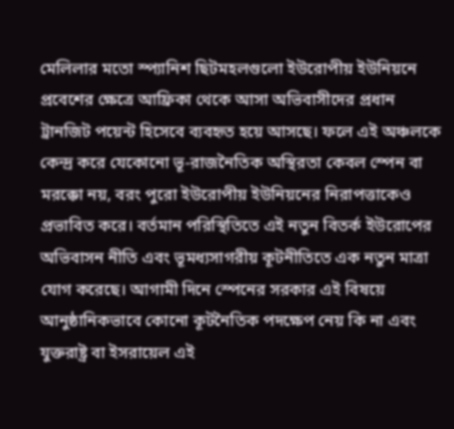মেলিলার মতো স্প্যানিশ ছিটমহলগুলো ইউরোপীয় ইউনিয়নে প্রবেশের ক্ষেত্রে আফ্রিকা থেকে আসা অভিবাসীদের প্রধান ট্রানজিট পয়েন্ট হিসেবে ব্যবহৃত হয়ে আসছে। ফলে এই অঞ্চলকে কেন্দ্র করে যেকোনো ভূ-রাজনৈতিক অস্থিরতা কেবল স্পেন বা মরক্কো নয়, বরং পুরো ইউরোপীয় ইউনিয়নের নিরাপত্তাকেও প্রভাবিত করে। বর্তমান পরিস্থিতিতে এই নতুন বিতর্ক ইউরোপের অভিবাসন নীতি এবং ভূমধ্যসাগরীয় কূটনীতিতে এক নতুন মাত্রা যোগ করেছে। আগামী দিনে স্পেনের সরকার এই বিষয়ে আনুষ্ঠানিকভাবে কোনো কূটনৈতিক পদক্ষেপ নেয় কি না এবং যুক্তরাষ্ট্র বা ইসরায়েল এই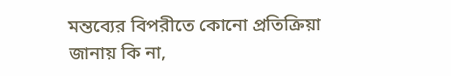মন্তব্যের বিপরীতে কোনো প্রতিক্রিয়া জানায় কি না,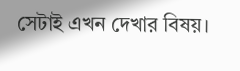সেটাই এখন দেখার বিষয়।